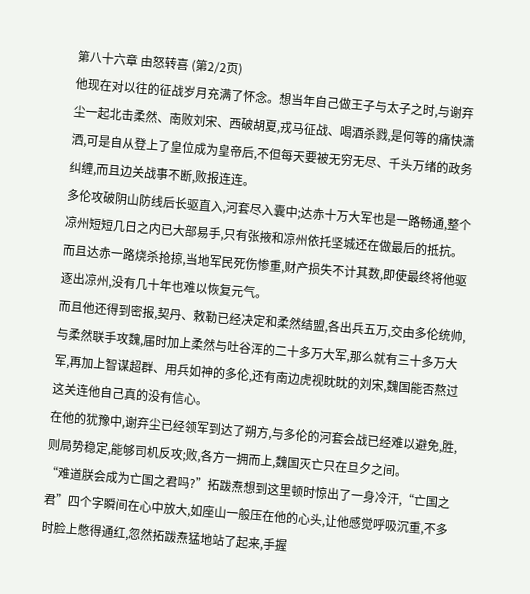第八十六章 由怒转喜 (第2/2页)
他现在对以往的征战岁月充满了怀念。想当年自己做王子与太子之时,与谢弃尘一起北击柔然、南败刘宋、西破胡夏,戎马征战、喝酒杀戮,是何等的痛快潇洒,可是自从登上了皇位成为皇帝后,不但每天要被无穷无尽、千头万绪的政务纠缠,而且边关战事不断,败报连连。
多伦攻破阴山防线后长驱直入,河套尽入囊中;达赤十万大军也是一路畅通,整个凉州短短几日之内已大部易手,只有张掖和凉州依托坚城还在做最后的抵抗。而且达赤一路烧杀抢掠,当地军民死伤惨重,财产损失不计其数,即使最终将他驱逐出凉州,没有几十年也难以恢复元气。
而且他还得到密报,契丹、敕勒已经决定和柔然结盟,各出兵五万,交由多伦统帅,与柔然联手攻魏,届时加上柔然与吐谷浑的二十多万大军,那么就有三十多万大军,再加上智谋超群、用兵如神的多伦,还有南边虎视眈眈的刘宋,魏国能否熬过这关连他自己真的没有信心。
在他的犹豫中,谢弃尘已经领军到达了朔方,与多伦的河套会战已经难以避免,胜,则局势稳定,能够司机反攻;败,各方一拥而上,魏国灭亡只在旦夕之间。
“难道朕会成为亡国之君吗?”拓跋焘想到这里顿时惊出了一身冷汗,“亡国之君”四个字瞬间在心中放大,如座山一般压在他的心头,让他感觉呼吸沉重,不多时脸上憋得通红,忽然拓跋焘猛地站了起来,手握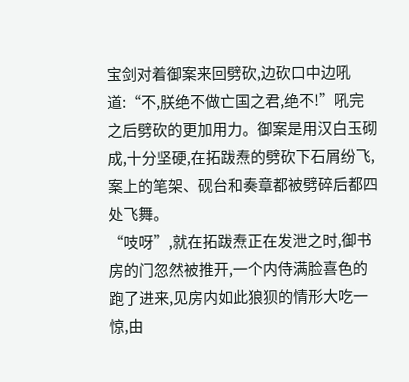宝剑对着御案来回劈砍,边砍口中边吼道:“不,朕绝不做亡国之君,绝不!”吼完之后劈砍的更加用力。御案是用汉白玉砌成,十分坚硬,在拓跋焘的劈砍下石屑纷飞,案上的笔架、砚台和奏章都被劈碎后都四处飞舞。
“吱呀”,就在拓跋焘正在发泄之时,御书房的门忽然被推开,一个内侍满脸喜色的跑了进来,见房内如此狼狈的情形大吃一惊,由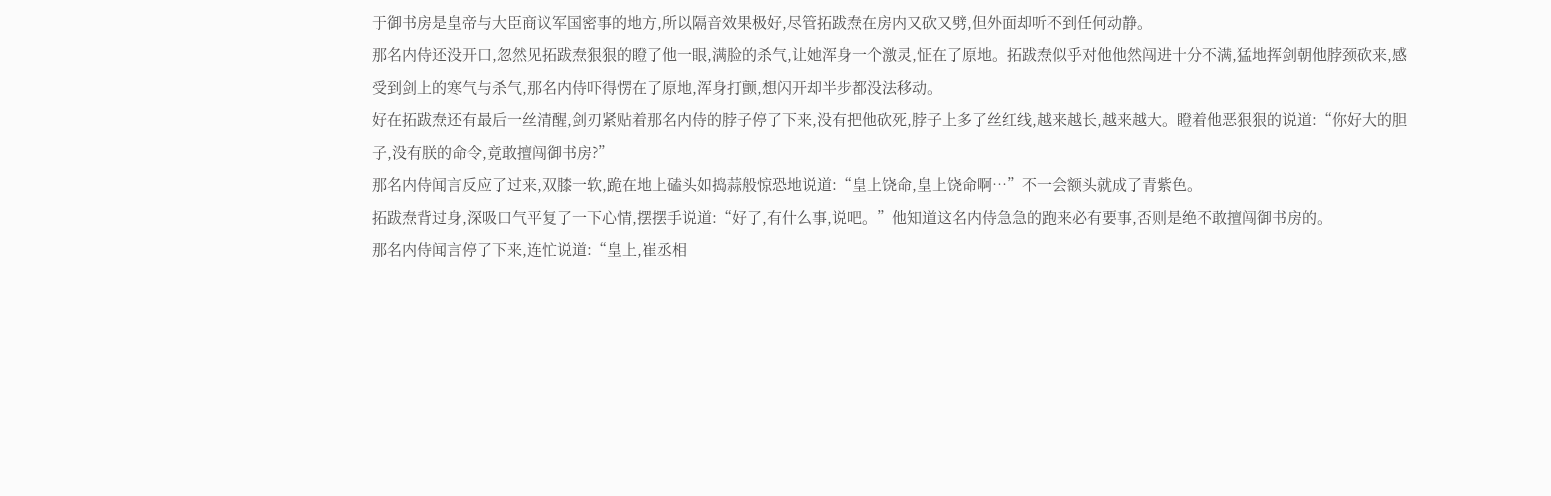于御书房是皇帝与大臣商议军国密事的地方,所以隔音效果极好,尽管拓跋焘在房内又砍又劈,但外面却听不到任何动静。
那名内侍还没开口,忽然见拓跋焘狠狠的瞪了他一眼,满脸的杀气,让她浑身一个激灵,怔在了原地。拓跋焘似乎对他他然闯进十分不满,猛地挥剑朝他脖颈砍来,感受到剑上的寒气与杀气,那名内侍吓得愣在了原地,浑身打颤,想闪开却半步都没法移动。
好在拓跋焘还有最后一丝清醒,剑刃紧贴着那名内侍的脖子停了下来,没有把他砍死,脖子上多了丝红线,越来越长,越来越大。瞪着他恶狠狠的说道:“你好大的胆子,没有朕的命令,竟敢擅闯御书房?”
那名内侍闻言反应了过来,双膝一软,跪在地上磕头如捣蒜般惊恐地说道:“皇上饶命,皇上饶命啊…”不一会额头就成了青紫色。
拓跋焘背过身,深吸口气平复了一下心情,摆摆手说道:“好了,有什么事,说吧。”他知道这名内侍急急的跑来必有要事,否则是绝不敢擅闯御书房的。
那名内侍闻言停了下来,连忙说道:“皇上,崔丞相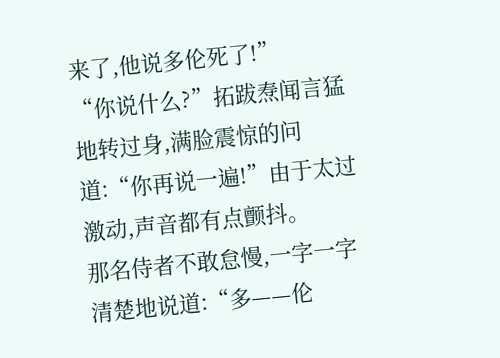来了,他说多伦死了!”
“你说什么?”拓跋焘闻言猛地转过身,满脸震惊的问道:“你再说一遍!”由于太过激动,声音都有点颤抖。
那名侍者不敢怠慢,一字一字清楚地说道:“多——伦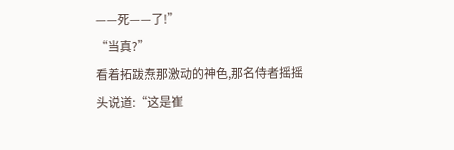——死——了!”
“当真?”
看着拓跋焘那激动的神色,那名侍者摇摇头说道:“这是崔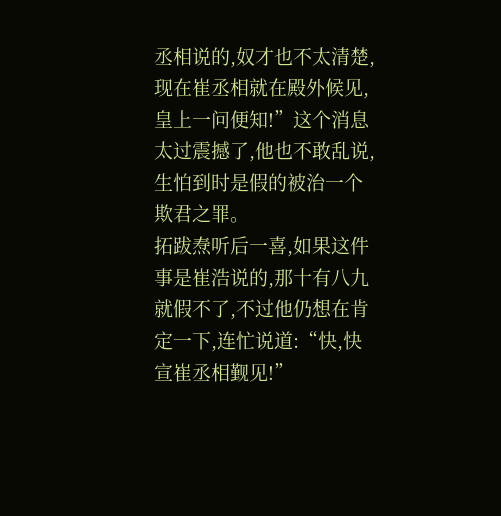丞相说的,奴才也不太清楚,现在崔丞相就在殿外候见,皇上一问便知!”这个消息太过震撼了,他也不敢乱说,生怕到时是假的被治一个欺君之罪。
拓跋焘听后一喜,如果这件事是崔浩说的,那十有八九就假不了,不过他仍想在肯定一下,连忙说道:“快,快宣崔丞相觐见!”